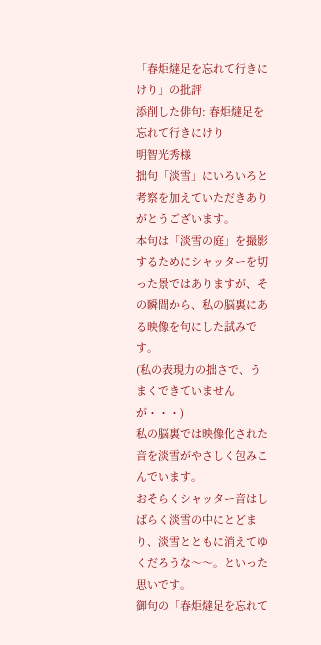「春炬燵足を忘れて行きにけり」の批評
添削した俳句: 春炬燵足を忘れて行きにけり
明智光秀様
拙句「淡雪」にいろいろと考察を加えていただきありがとうございます。
本句は「淡雪の庭」を撮影するためにシャッターを切った景ではありますが、その瞬間から、私の脳裏にある映像を句にした試みです。
(私の表現力の拙さで、うまくできていませんが・・・)
私の脳裏では映像化された音を淡雪がやさしく包みこんでいます。
おそらくシャッター音はしばらく淡雪の中にとどまり、淡雪とともに消えてゆくだろうな〜〜。といった思いです。
御句の「春炬燵足を忘れて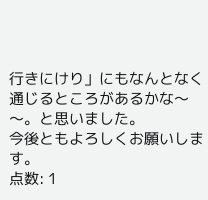行きにけり」にもなんとなく通じるところがあるかな〜〜。と思いました。
今後ともよろしくお願いします。
点数: 1